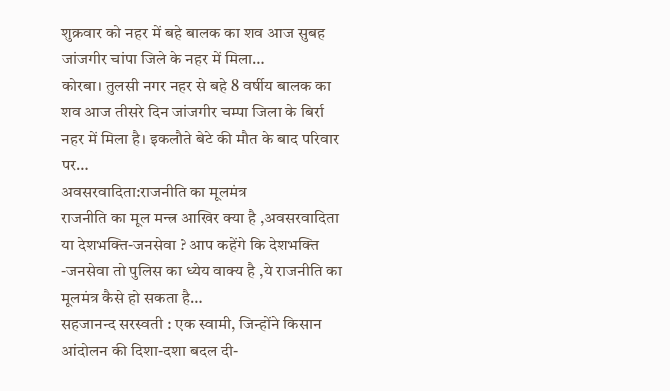शुक्रवार को नहर में बहे बालक का शव आज सुबह जांजगीर चांपा जिले के नहर में मिला…
कोरबा। तुलसी नगर नहर से बहे 8 वर्षीय बालक का शव आज तीसरे दिन जांजगीर चम्पा जिला के बिर्रा नहर में मिला है। इकलौते बेटे की मौत के बाद परिवार पर…
अवसरवादिता:राजनीति का मूलमंत्र
राजनीति का मूल मन्त्र आखिर क्या है ,अवसरवादिता या देशभक्ति-जनसेवा ? आप कहेंगे कि देशभक्ति -जनसेवा तो पुलिस का ध्येय वाक्य है ,ये राजनीति का मूलमंत्र कैसे हो सकता है…
सहजानन्द सरस्वती : एक स्वामी, जिन्होंने किसान आंदोलन की दिशा-दशा बदल दी-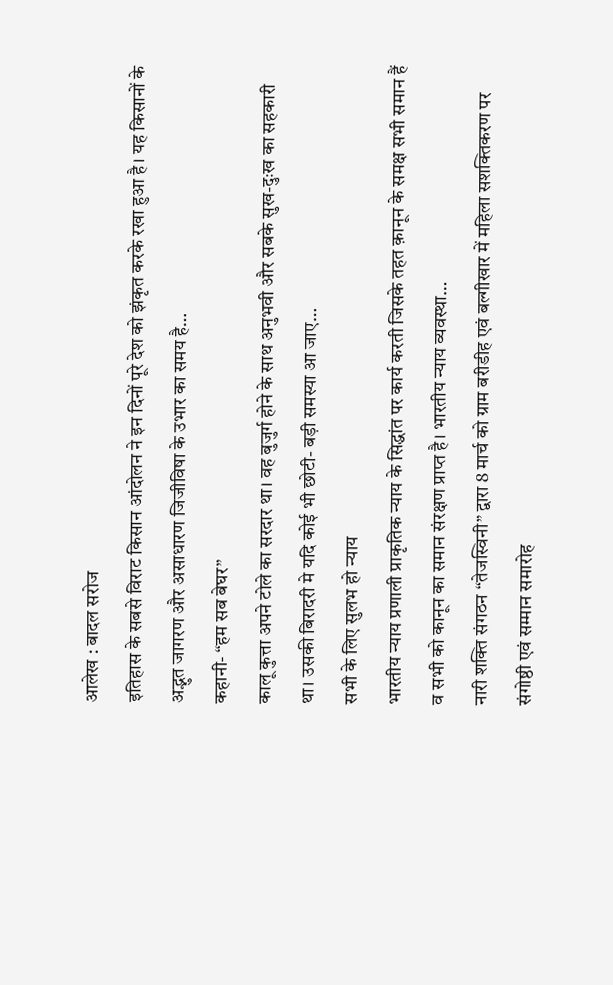आलेख : बादल सरोज
इतिहास के सबसे विराट किसान आंदोलन ने इन दिनों पूरे देश को झंकृत करके रखा हुआ है। यह किसानों के अद्भुत जागरण और असाधारण जिजीविषा के उभार का समय है…
कहानी- “हम सब बेघर”
कालू कुत्ता अपने टोले का सरदार था। वह बुजुर्ग होने के साथ अनुभवी और सबके सुख-दुःख का सहकारी था। उसकी बिरादरी मे यदि कोई भी छोटी- बड़ी समस्या आ जाए…
सभी के लिए सुलभ हो न्याय
भारतीय न्याय प्रणाली प्राकृतिक न्याय के सिद्धांत पर कार्य करती जिसके तहत क़ानून के समक्ष सभी समान हैं व सभी को कानून का समान संरक्षण प्राप्त है। भारतीय न्याय व्यवस्था…
नारी शक्ति संगठन “तेजस्विनी” द्वारा 8 मार्च को ग्राम बरीडीह एवं बल्गीखार में महिला सशक्तिकरण पर संगोष्ठी एवं सम्मान समारोह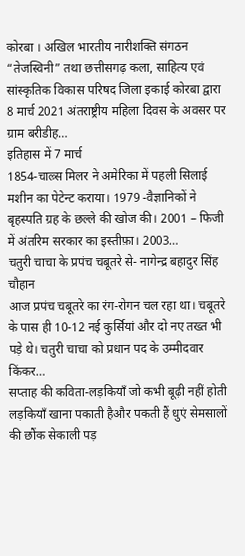कोरबा । अखिल भारतीय नारीशक्ति संगठन “तेजस्विनी” तथा छत्तीसगढ़ कला, साहित्य एवं सांस्कृतिक विकास परिषद जिला इकाई कोरबा द्वारा 8 मार्च 2021 अंतराष्ट्रीय महिला दिवस के अवसर पर ग्राम बरीडीह…
इतिहास में 7 मार्च
1854-चाल्र्स मिलर ने अमेरिका में पहली सिलाई मशीन का पेटेन्ट कराया। 1979 -वैज्ञानिकों ने बृहस्पति ग्रह के छल्ले की खोज की। 2001 – फिजी में अंतरिम सरकार का इस्तीफ़ा। 2003…
चतुरी चाचा के प्रपंच चबूतरे से- नागेन्द्र बहादुर सिंह चौहान
आज प्रपंच चबूतरे का रंग-रोगन चल रहा था। चबूतरे के पास ही 10-12 नई कुर्सियां और दो नए तख्त भी पड़े थे। चतुरी चाचा को प्रधान पद के उम्मीदवार किंकर…
सप्ताह की कविता-लड़कियाँ जो कभी बूढ़ी नहीं होती
लड़कियाँ खाना पकाती हैऔर पकती हैं धुएं सेमसालों की छौंक सेकाली पड़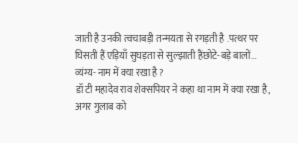जाती है उनकी त्वचाबड़ी तन्मयता से रगड़ती है .पत्थर पर घिसती हैं एड़ियाँ सुघड़ता से सुल्झाती हैंछोटे-बड़े बालों…
व्यंग्य- नाम में क्या रखा है ?
डॉ टी महादेव राव शेक्सपियर ने कहा था नाम में क्या रखा है, अगर गुलाब को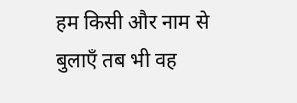हम किसी और नाम से बुलाएँ तब भी वह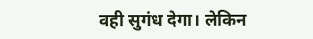वही सुगंध देगा। लेकिन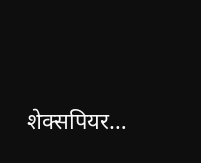शेक्सपियर…